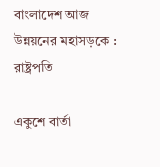বাংলাদেশ আজ উন্নয়নের মহাসড়কে : রাষ্ট্রপতি

একুশে বার্তা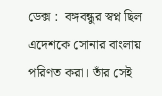ডেক্স :  বঙ্গবন্ধুর স্বপ্ন ছিল এদেশকে সোনার বাংলায় পরিণত করা। তাঁর সেই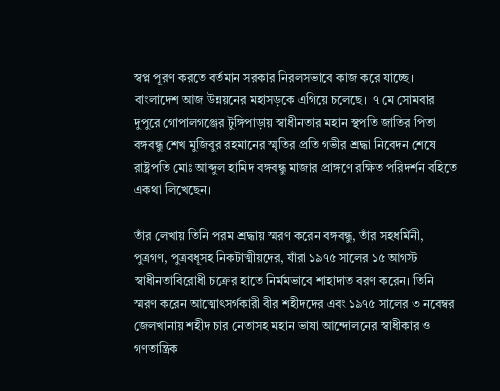স্বপ্ন পূরণ করতে বর্তমান সরকার নিরলসভাবে কাজ করে যাচ্ছে। বাংলাদেশ আজ উন্নয়নের মহাসড়কে এগিয়ে চলেছে।  ৭ মে সোমবার দুপুরে গোপালগঞ্জের টুঙ্গিপাড়ায় স্বাধীনতার মহান স্থপতি জাতির পিতা বঙ্গবন্ধু শেখ মুজিবুর রহমানের স্মৃতির প্রতি গভীর শ্রদ্ধা নিবেদন শেষে রাষ্ট্রপতি মোঃ আব্দুল হামিদ বঙ্গবন্ধু মাজার প্রাঙ্গণে রক্ষিত পরিদর্শন বহিতে একথা লিখেছেন।

তাঁর লেখায় তিনি পরম শ্রদ্ধায় স্মরণ করেন বঙ্গবন্ধু, তাঁর সহধর্মিনী, পুত্রগণ, পুত্রবধূসহ নিকটাত্মীয়দের, যাঁরা ১৯৭৫ সালের ১৫ আগস্ট স্বাধীনতাবিরোধী চক্রের হাতে নির্মমভাবে শাহাদাত বরণ করেন। তিনি স্মরণ করেন আত্মোৎসর্গকারী বীর শহীদদের এবং ১৯৭৫ সালের ৩ নবেম্বর জেলখানায় শহীদ চার নেতাসহ মহান ভাষা আন্দোলনের স্বাধীকার ও গণতান্ত্রিক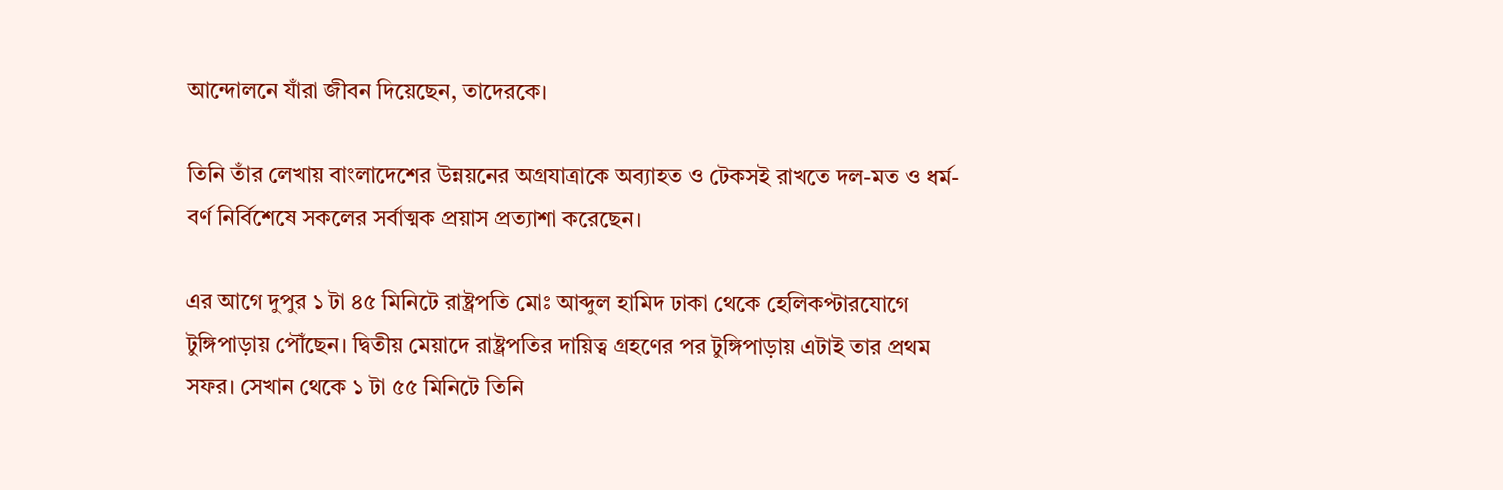আন্দোলনে যাঁরা জীবন দিয়েছেন, তাদেরকে।

তিনি তাঁর লেখায় বাংলাদেশের উন্নয়নের অগ্রযাত্রাকে অব্যাহত ও টেকসই রাখতে দল-মত ও ধর্ম-বর্ণ নির্বিশেষে সকলের সর্বাত্মক প্রয়াস প্রত্যাশা করেছেন।

এর আগে দুপুর ১ টা ৪৫ মিনিটে রাষ্ট্রপতি মোঃ আব্দুল হামিদ ঢাকা থেকে হেলিকপ্টারযোগে টুঙ্গিপাড়ায় পৌঁছেন। দ্বিতীয় মেয়াদে রাষ্ট্রপতির দায়িত্ব গ্রহণের পর টুঙ্গিপাড়ায় এটাই তার প্রথম সফর। সেখান থেকে ১ টা ৫৫ মিনিটে তিনি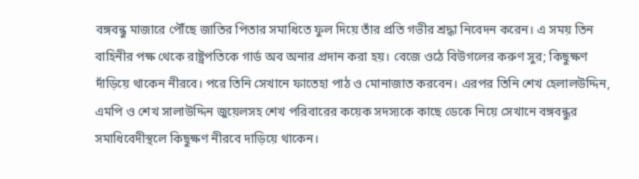বঙ্গবন্ধু মাজারে পৌঁছে জাতির পিতার সমাধিতে ফুল দিয়ে তাঁর প্রতি গভীর শ্রদ্ধা নিবেদন করেন। এ সময় তিন বাহিনীর পক্ষ থেকে রাষ্ট্রপতিকে গার্ড অব অনার প্রদান করা হয়। বেজে ওঠে বিউগলের করুণ সুর; কিছুক্ষণ দাঁড়িয়ে থাকেন নীরবে। পরে তিনি সেখানে ফাতেহা পাঠ ও মোনাজাত করবেন। এরপর তিনি শেখ হেলালউদ্দিন, এমপি ও শেখ সালাউদ্দিন জুয়েলসহ শেখ পরিবারের কয়েক সদস্যকে কাছে ডেকে নিয়ে সেখানে বঙ্গবন্ধুর সমাধিবেদীস্থলে কিছুক্ষণ নীরবে দাড়িয়ে থাকেন।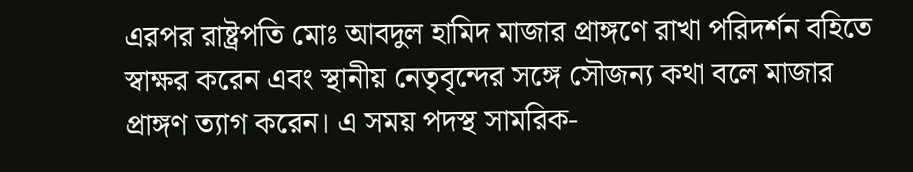এরপর রাষ্ট্রপতি মোঃ আবদুল হামিদ মাজার প্রাঙ্গণে রাখা পরিদর্শন বহিতে স্বাক্ষর করেন এবং স্থানীয় নেতৃবৃন্দের সঙ্গে সৌজন্য কথা বলে মাজার প্রাঙ্গণ ত্যাগ করেন। এ সময় পদস্থ সামরিক-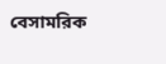বেসামরিক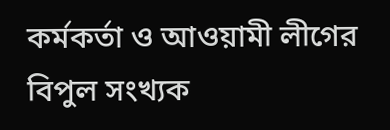কর্মকর্তা ও আওয়ামী লীগের বিপুল সংখ্যক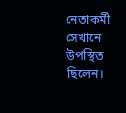নেতাকর্মী সেখানে উপস্থিত ছিলেন।